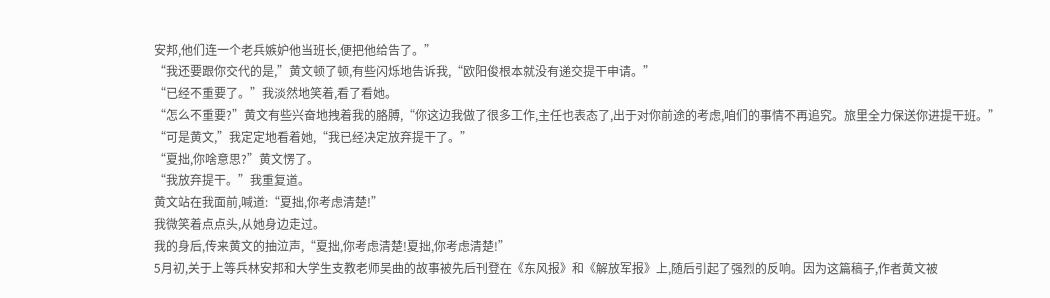安邦,他们连一个老兵嫉妒他当班长,便把他给告了。”
“我还要跟你交代的是,”黄文顿了顿,有些闪烁地告诉我,“欧阳俊根本就没有递交提干申请。”
“已经不重要了。”我淡然地笑着,看了看她。
“怎么不重要?”黄文有些兴奋地拽着我的胳膊,“你这边我做了很多工作,主任也表态了,出于对你前途的考虑,咱们的事情不再追究。旅里全力保送你进提干班。”
“可是黄文,”我定定地看着她,“我已经决定放弃提干了。”
“夏拙,你啥意思?”黄文愣了。
“我放弃提干。”我重复道。
黄文站在我面前,喊道:“夏拙,你考虑清楚!”
我微笑着点点头,从她身边走过。
我的身后,传来黄文的抽泣声,“夏拙,你考虑清楚!夏拙,你考虑清楚!”
5月初,关于上等兵林安邦和大学生支教老师吴曲的故事被先后刊登在《东风报》和《解放军报》上,随后引起了强烈的反响。因为这篇稿子,作者黄文被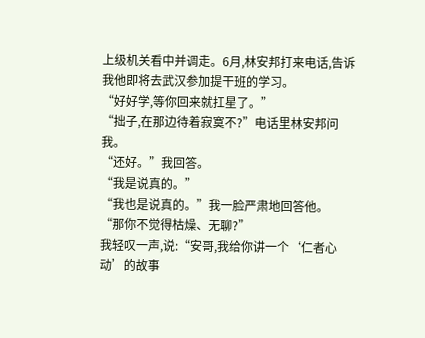上级机关看中并调走。6月,林安邦打来电话,告诉我他即将去武汉参加提干班的学习。
“好好学,等你回来就扛星了。”
“拙子,在那边待着寂寞不?”电话里林安邦问我。
“还好。”我回答。
“我是说真的。”
“我也是说真的。”我一脸严肃地回答他。
“那你不觉得枯燥、无聊?”
我轻叹一声,说:“安哥,我给你讲一个‘仁者心动’的故事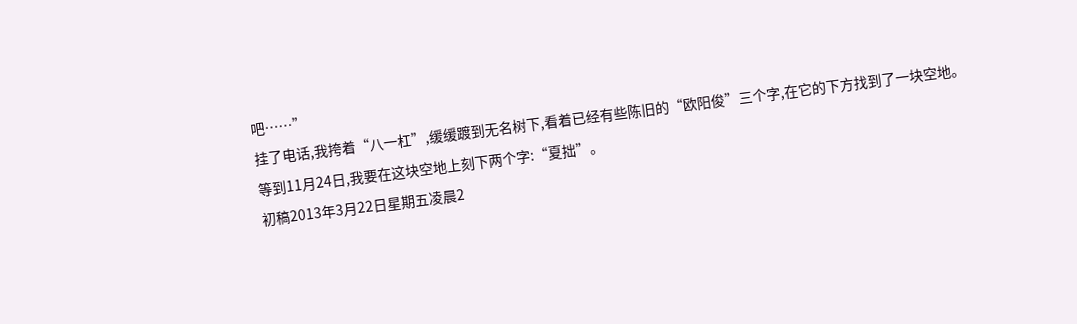吧……”
挂了电话,我挎着“八一杠”,缓缓踱到无名树下,看着已经有些陈旧的“欧阳俊”三个字,在它的下方找到了一块空地。
等到11月24日,我要在这块空地上刻下两个字:“夏拙”。
初稿2013年3月22日星期五凌晨2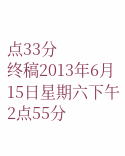点33分
终稿2013年6月15日星期六下午2点55分